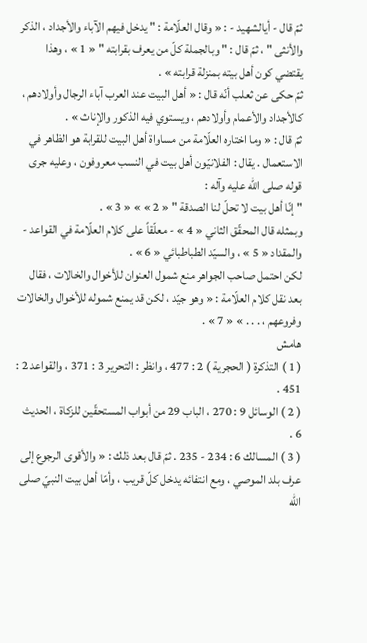ثمّ قال - أيالشهيد - : « وقال العلّامة : " يدخل فيهم الآباء والأجداد ، الذكر والأنثى " ، ثمّ قال : " وبالجملة كلّ من يعرف بقرابته " « 1 » ، وهذا يقتضي كون أهل بيته بمنزلة قرابته » .
ثمّ حكى عن ثعلب أنّه قال : « أهل البيت عند العرب آباء الرجال وأولادهم ، كالأجداد والأعمام وأولادهم ، ويستوي فيه الذكور والإناث » .
ثمّ قال : « وما اختاره العلّامة من مساواة أهل البيت للقرابة هو الظاهر في الاستعمال . يقال : الفلانيّون أهل بيت في النسب معروفون ، وعليه جرى قوله صلى الله عليه وآله :
" إنّا أهل بيت لا تحلّ لنا الصدقة " « 2 » » « 3 » .
وبمثله قال المحقّق الثاني « 4 » - معلّقاً على كلام العلّامة في القواعد - والمقداد « 5 » ، والسيّد الطباطبائي « 6 » .
لكن احتمل صاحب الجواهر منع شمول العنوان للأخوال والخالات ، فقال بعد نقل كلام العلّامة : « وهو جيّد ، لكن قد يمنع شموله للأخوال والخالات وفروعهم ، . . . » « 7 » .
هامش
( 1 ) التذكرة ( الحجرية ) 2 : 477 ، وانظر : التحرير 3 : 371 ، والقواعد 2 : 451 .
( 2 ) الوسائل 9 : 270 ، الباب 29 من أبواب المستحقّين للزكاة ، الحديث 6 .
( 3 ) المسالك 6 : 234 - 235 . ثمّ قال بعد ذلك : « والأقوى الرجوع إلى عرف بلد الموصي ، ومع انتفائه يدخل كلّ قريب ، وأمّا أهل بيت النبيّ صلى الله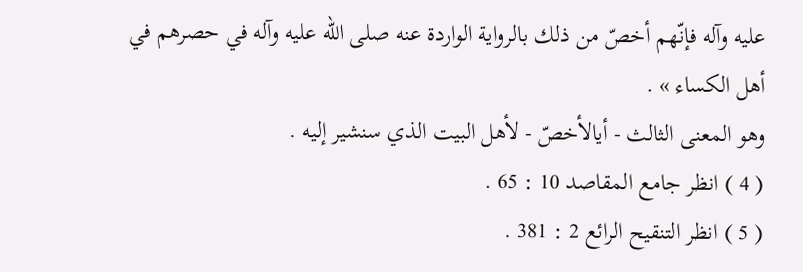عليه وآله فإنّهم أخصّ من ذلك بالرواية الواردة عنه صلى الله عليه وآله في حصرهم في أهل الكساء » .
وهو المعنى الثالث - أيالأخصّ - لأهل البيت الذي سنشير إليه .
( 4 ) انظر جامع المقاصد 10 : 65 .
( 5 ) انظر التنقيح الرائع 2 : 381 .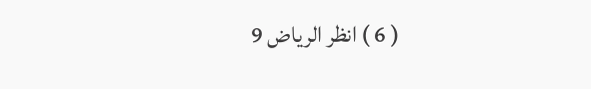( 6 ) انظر الرياض 9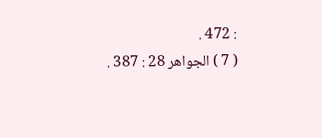: 472 .
( 7 ) الجواهر 28 : 387 .